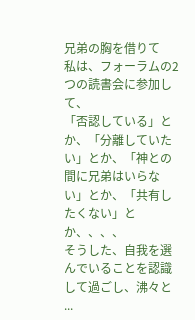兄弟の胸を借りて
私は、フォーラムの2つの読書会に参加して、
「否認している」とか、「分離していたい」とか、「神との間に兄弟はいらない」とか、「共有したくない」とか、、、、
そうした、自我を選んでいることを認識して過ごし、沸々と ...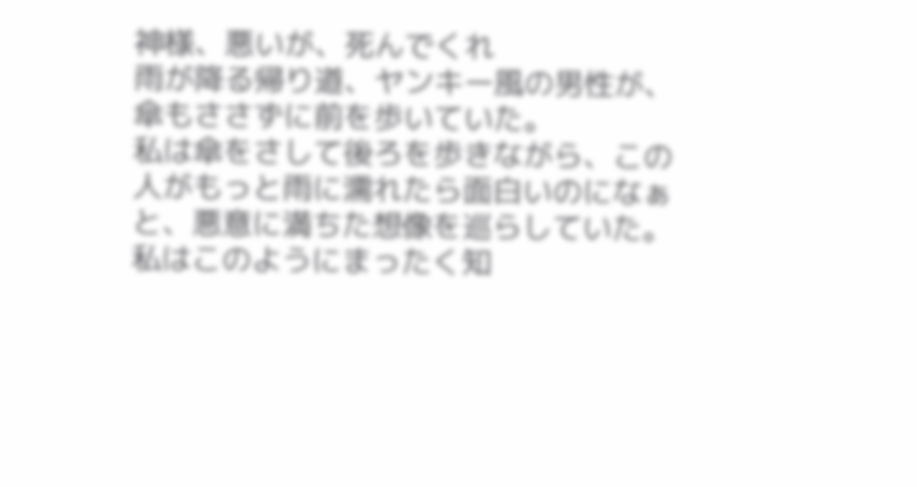神様、悪いが、死んでくれ
雨が降る帰り道、ヤンキー風の男性が、傘もささずに前を歩いていた。
私は傘をさして後ろを歩きながら、この人がもっと雨に濡れたら面白いのになぁと、悪意に満ちた想像を巡らしていた。
私はこのようにまったく知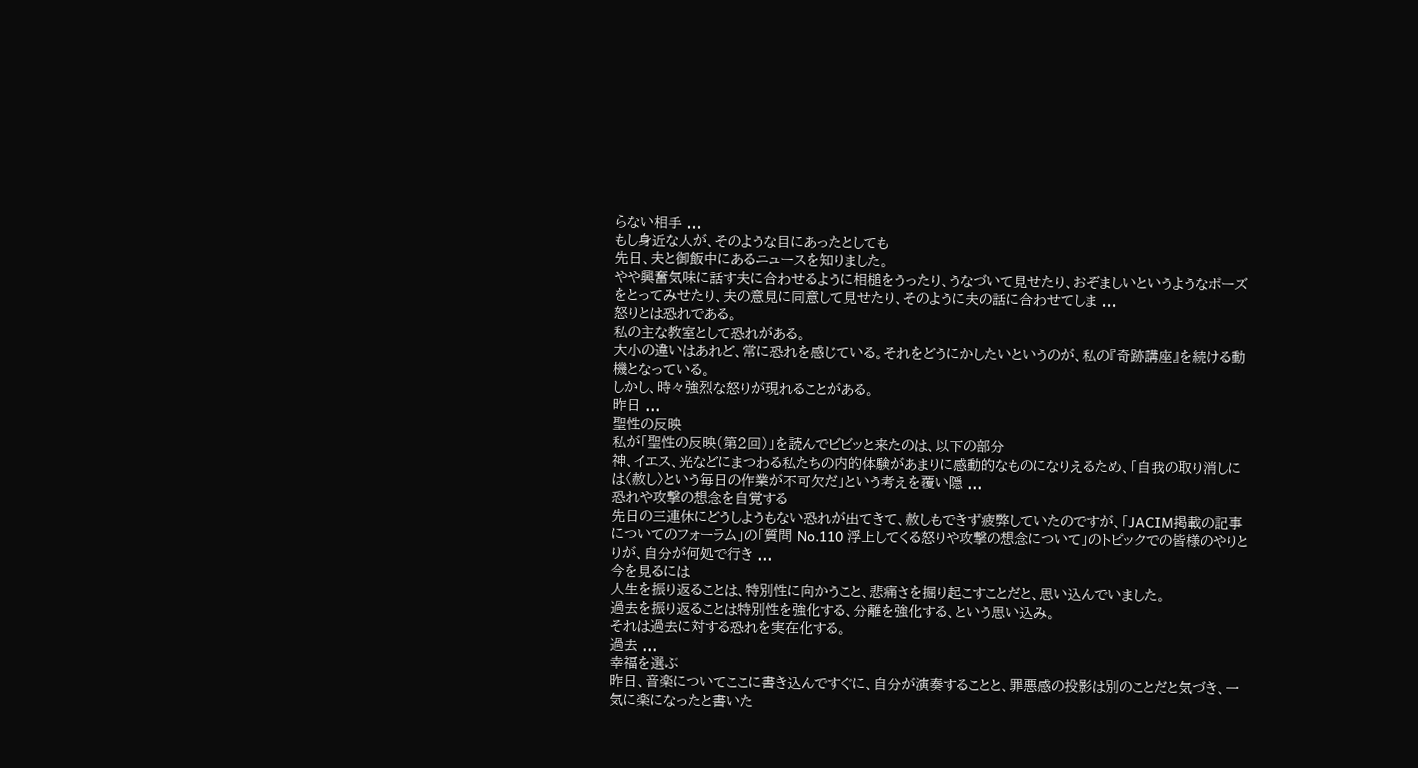らない相手 ...
もし身近な人が、そのような目にあったとしても
先日、夫と御飯中にあるニュースを知りました。
やや興奮気味に話す夫に合わせるように相槌をうったり、うなづいて見せたり、おぞましいというようなポーズをとってみせたり、夫の意見に同意して見せたり、そのように夫の話に合わせてしま ...
怒りとは恐れである。
私の主な教室として恐れがある。
大小の違いはあれど、常に恐れを感じている。それをどうにかしたいというのが、私の『奇跡講座』を続ける動機となっている。
しかし、時々強烈な怒りが現れることがある。
昨日 ...
聖性の反映
私が「聖性の反映(第2回)」を読んでビビッと来たのは、以下の部分
神、イエス、光などにまつわる私たちの内的体験があまりに感動的なものになりえるため、「自我の取り消しには〈赦し〉という毎日の作業が不可欠だ」という考えを覆い隠 ...
恐れや攻撃の想念を自覚する
先日の三連休にどうしようもない恐れが出てきて、赦しもできず疲弊していたのですが、「JACIM掲載の記事についてのフォーラム」の「質問 No.110 浮上してくる怒りや攻撃の想念について」のトピックでの皆様のやりとりが、自分が何処で行き ...
今を見るには
人生を振り返ることは、特別性に向かうこと、悲痛さを掘り起こすことだと、思い込んでいました。
過去を振り返ることは特別性を強化する、分離を強化する、という思い込み。
それは過去に対する恐れを実在化する。
過去 ...
幸福を選ぶ
昨日、音楽についてここに書き込んですぐに、自分が演奏することと、罪悪感の投影は別のことだと気づき、一気に楽になったと書いた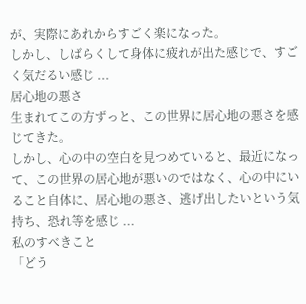が、実際にあれからすごく楽になった。
しかし、しばらくして身体に疲れが出た感じで、すごく気だるい感じ ...
居心地の悪さ
生まれてこの方ずっと、この世界に居心地の悪さを感じてきた。
しかし、心の中の空白を見つめていると、最近になって、この世界の居心地が悪いのではなく、心の中にいること自体に、居心地の悪さ、逃げ出したいという気持ち、恐れ等を感じ ...
私のすべきこと
「どう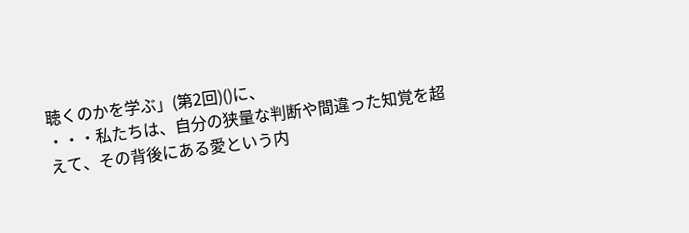聴くのかを学ぶ」(第2回)()に、
・・・私たちは、自分の狭量な判断や間違った知覚を超えて、その背後にある愛という内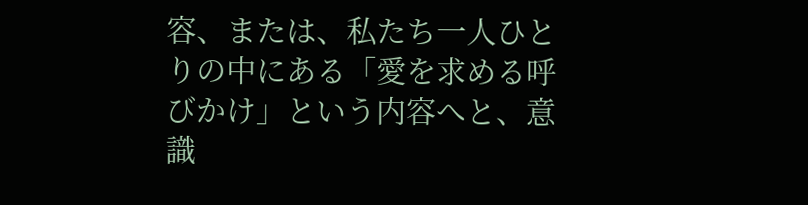容、または、私たち一人ひとりの中にある「愛を求める呼びかけ」という内容へと、意識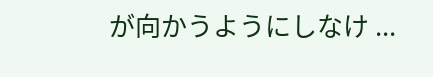が向かうようにしなけ ...